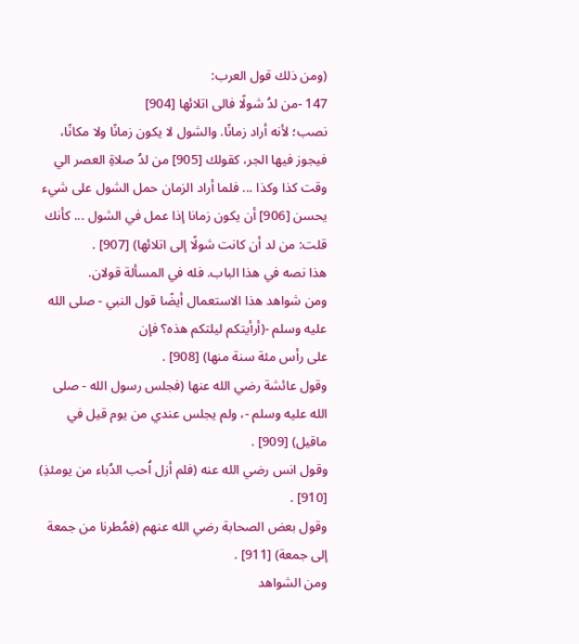(ومن ذلك قول العرب:
147 -من لدُ شولًا فالى اتلائها [904]
نصب؛ لأنه أراد زمانًا. والشول لا يكون زمانًا ولا مكانًا، فيجوز فيها الجر، كقولك [905] من لدُ صلاةِ العصر الي وقت كذا وكذا ... فلما أراد الزمان حمل الشول على شيء يحسن [906] أن يكون زمانا إذا عمل في الشول ... كأنك قلت: من لد أن كانت شولًا إلى اتلائها) [907] .
هذا نصه في هذا الباب. فله في المسألة قولان.
ومن شواهد هذا الاستعمال أيضًا قول النبي - صلى الله عليه وسلم -(أرأيتكم ليلتكم هذه؟ فإن
على رأس مئة سنة منها) [908] .
وقول عائشة رضي الله عنها (فجلس رسول الله - صلى الله عليه وسلم -، ولم يجلس عندي من يوم قيل في ماقيل) [909] .
وقول انس رضي الله عنه (فلم أزل اُحب الدُباء من يومئذِ) [910] .
وقول بعض الصحابة رضي الله عنهم (فمُطرنا من جمعة إلى جمعة) [911] .
ومن الشواهد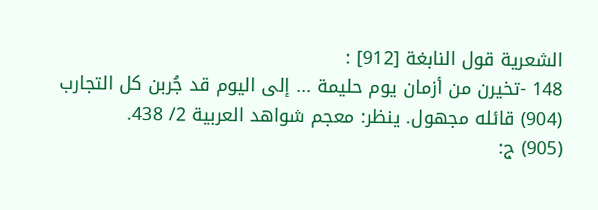الشعرية قول النابغة [912] :
148 -تخيرن من أزمان يوم حليمة ... إلى اليوم قد جُربن كل التجارب
(904) قائله مجهول. ينظر: معجم شواهد العربية 2/ 438.
(905) ج: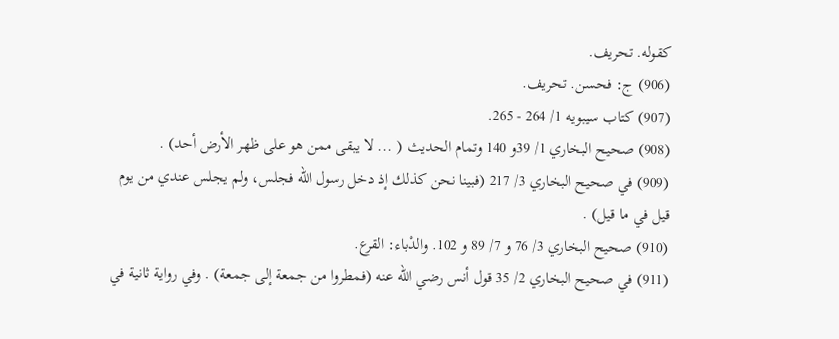كقوله. تحريف.
(906) ج: فحسن. تحريف.
(907) كتاب سيبويه 1/ 264 - 265.
(908) صحيح البخاري 1/ 39و 140 وتمام الحديث ( ... لا يبقى ممن هو على ظهر الأرض أحد) .
(909) في صحيح البخاري 3/ 217 (فبينا نحن كذلك إذ دخل رسول الله فجلس، ولم يجلس عندي من يوم قيل في ما قيل) .
(910) صحيح البخاري 3/ 76 و 7/ 89 و 102. والدْباء: القرع.
(911) في صحيح البخاري 2/ 35 قول أنس رضي الله عنه (فمطروا من جمعة إلى جمعة) . وفي رواية ثانية في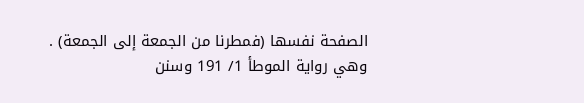الصفحة نفسها (فمطرنا من الجمعة إلى الجمعة) . وهي رواية الموطأ 1/ 191 وسنن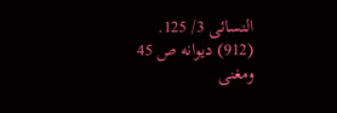النسائى 3/ 125.
(912) ديوانه ص 45 ومغنى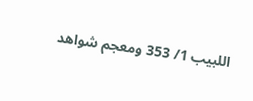اللبيب 1/ 353 ومعجم شواهد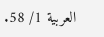العربية 1/ 58.